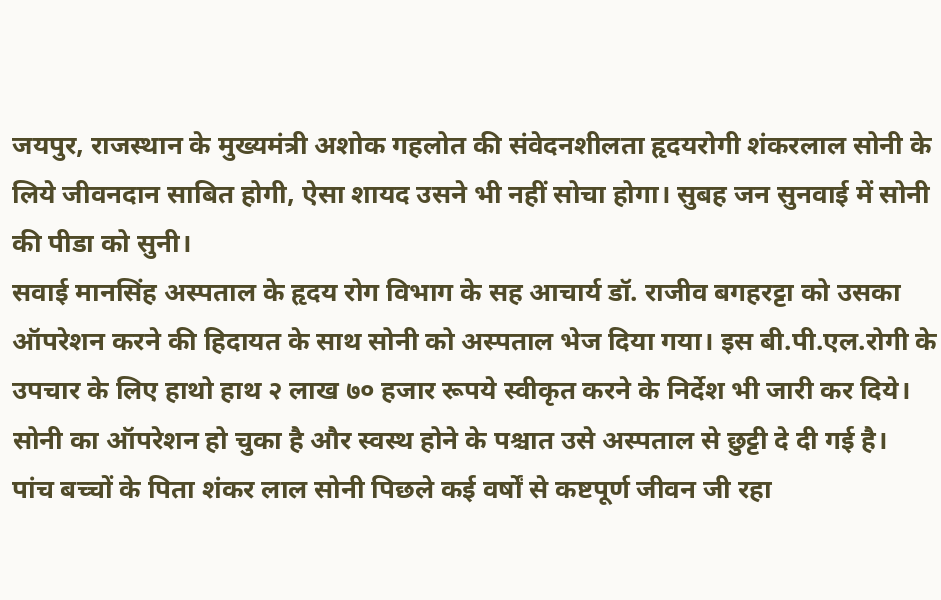जयपुर, राजस्थान के मुख्यमंत्री अशोक गहलोत की संवेदनशीलता हृदयरोगी शंकरलाल सोनी के लिये जीवनदान साबित होगी, ऐसा शायद उसने भी नहीं सोचा होगा। सुबह जन सुनवाई में सोनी की पीडा को सुनी।
सवाई मानसिंह अस्पताल के हृदय रोग विभाग के सह आचार्य डॉ. राजीव बगहरट्टा को उसका ऑपरेशन करने की हिदायत के साथ सोनी को अस्पताल भेज दिया गया। इस बी.पी.एल.रोगी के उपचार के लिए हाथो हाथ २ लाख ७० हजार रूपये स्वीकृत करने के निर्देश भी जारी कर दिये। सोनी का ऑपरेशन हो चुका है और स्वस्थ होने के पश्चात उसे अस्पताल से छुट्टी दे दी गई है।
पांच बच्चों के पिता शंकर लाल सोनी पिछले कई वर्षों से कष्टपूर्ण जीवन जी रहा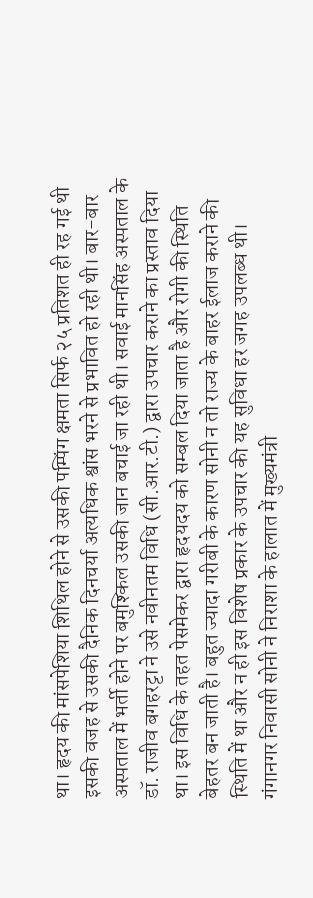था। हृदय की मांसपेशिया शिथिल होने से उसकी पम्पिंग क्षमता सिर्फ २५ प्रतिशत ही रह गई थी इसकी वजह से उसकी दैनिक दिनचर्या अत्यधिक श्वांस भरने से प्रभावित हो रही थी। बार-बार अस्पताल में भर्ती होने पर बमुश्किल उसकी जान बचाई जा रही थी। सवाई मानसिंह अस्पताल के डॉ. राजीव बगहरट्टा ने उसे नवीनतम विधि (सी.आर.टी.) द्वारा उपचार कराने का प्रस्ताव दिया था। इस विधि के तहत पेसमेकर द्वारा हृदयदय को सम्बल दिया जाता है और रोगी की स्थिति बेहतर बन जाती है। बहुत ज्यादा गरीबी के कारण सोनी न तो राज्य के बाहर ईलाज कराने की स्थिति में था और न ही इस विशेष प्रकार के उपचार की यह सुविधा हर जगह उपलब्ध थी। गंगानगर निवासी सोनी ने निराशा के हालात में मुख्यमंत्री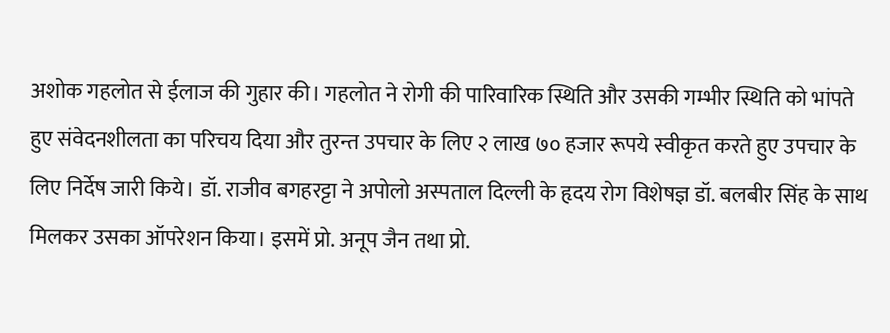अशोक गहलोत से ईलाज की गुहार की। गहलोत ने रोगी की पारिवारिक स्थिति और उसकी गम्भीर स्थिति को भांपते हुए संवेदनशीलता का परिचय दिया और तुरन्त उपचार के लिए २ लाख ७० हजार रूपये स्वीकृत करते हुए उपचार के लिए निर्देष जारी किये। डॉ. राजीव बगहरट्टा ने अपोलो अस्पताल दिल्ली के हृदय रोग विशेषज्ञ डॉ. बलबीर सिंह के साथ मिलकर उसका ऑपरेशन किया। इसमें प्रो. अनूप जैन तथा प्रो.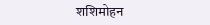शशिमोहन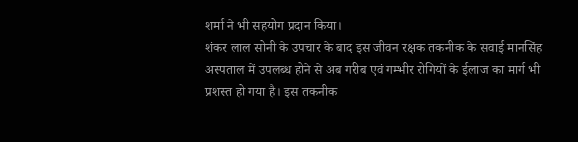शर्मा ने भी सहयोग प्रदान किया।
शंकर लाल सोनी के उपचार के बाद इस जीवन रक्षक तकनीक के सवाई मानसिंह अस्पताल में उपलब्ध होने से अब गरीब एवं गम्भीर रोगियों के ईलाज का मार्ग भी प्रशस्त हो गया है। इस तकनीक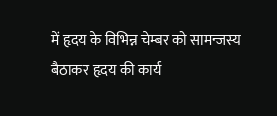में हृदय के विभिन्न चेम्बर को सामन्जस्य बैठाकर हृदय की कार्य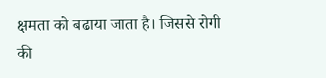क्षमता को बढाया जाता है। जिससे रोगी की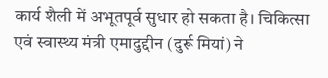कार्य शैली में अभूतपूर्व सुधार हो सकता है। चिकित्सा एवं स्वास्थ्य मंत्री एमादुद्दीन (दुर्रू मियां) ने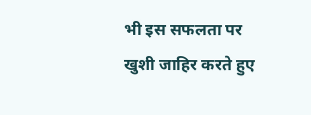भी इस सफलता पर खुशी जाहिर करते हुए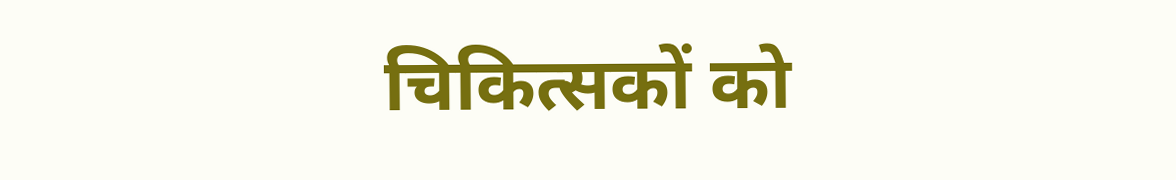चिकित्सकों को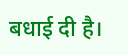बधाई दी है।